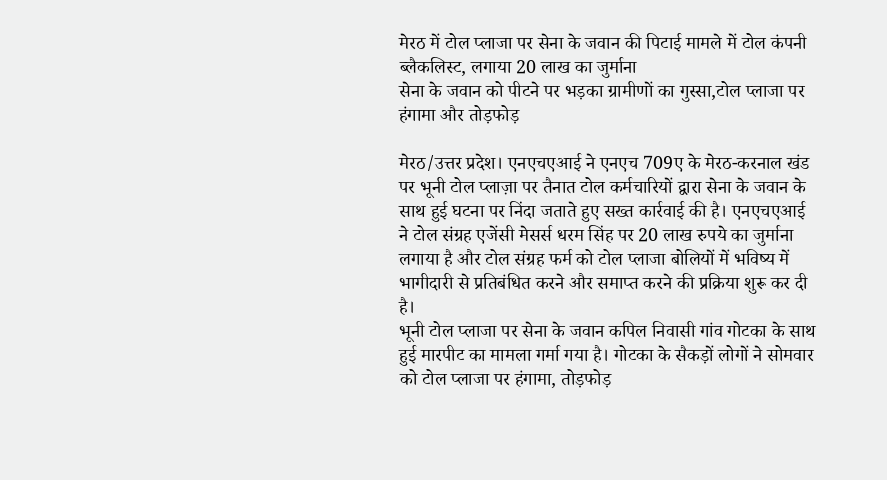मेरठ में टोल प्लाजा पर सेना के जवान की पिटाई मामले में टोल कंपनी ब्लैकलिस्ट, लगाया 20 लाख का जुर्माना
सेना के जवान को पीटने पर भड़का ग्रामीणों का गुस्सा,टोल प्लाजा पर हंगामा और तोड़फोड़

मेरठ/उत्तर प्रदेश। एनएचएआई ने एनएच 709ए के मेरठ-करनाल खंड पर भूनी टोल प्लाज़ा पर तैनात टोल कर्मचारियों द्वारा सेना के जवान के साथ हुई घटना पर निंदा जताते हुए सख्त कार्रवाई की है। एनएचएआई ने टोल संग्रह एजेंसी मेसर्स धरम सिंह पर 20 लाख रुपये का जुर्माना लगाया है और टोल संग्रह फर्म को टोल प्लाजा बोलियों में भविष्य में भागीदारी से प्रतिबंधित करने और समाप्त करने की प्रक्रिया शुरू कर दी है।
भूनी टोल प्लाजा पर सेना के जवान कपिल निवासी गांव गोटका के साथ हुई मारपीट का मामला गर्मा गया है। गोटका के सैकड़ों लोगों ने सोमवार को टोल प्लाजा पर हंगामा, तोड़फोड़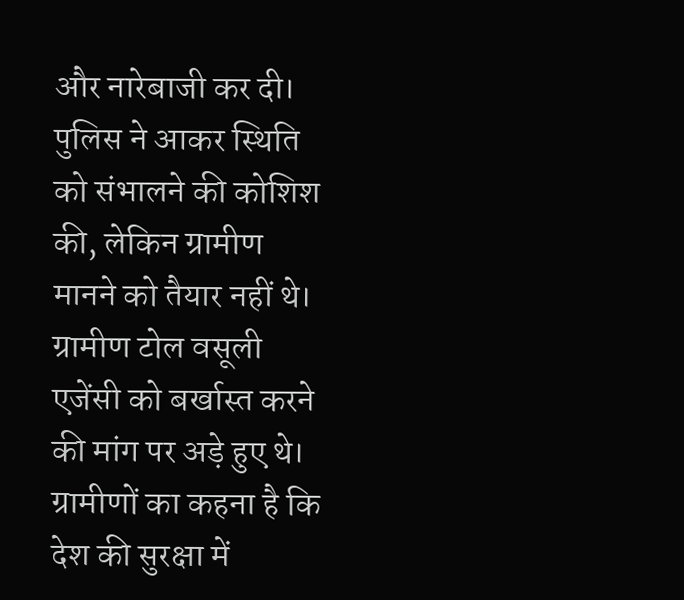और नारेबाजी कर दी। पुलिस ने आकर स्थिति को संभालने की कोशिश की, लेकिन ग्रामीण मानने को तैयार नहीं थे। ग्रामीण टोल वसूली एजेंसी को बर्खास्त करने की मांग पर अड़े हुए थे।
ग्रामीणों का कहना है कि देश की सुरक्षा में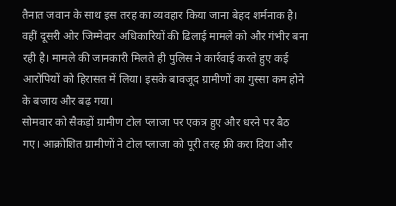तैनात जवान के साथ इस तरह का व्यवहार किया जाना बेहद शर्मनाक है। वहीं दूसरी ओर जिम्मेदार अधिकारियों की ढिलाई मामले को और गंभीर बना रही है। मामले की जानकारी मिलते ही पुलिस ने कार्रवाई करते हुए कई आरोपियों को हिरासत में लिया। इसके बावजूद ग्रामीणों का गुस्सा कम होने के बजाय और बढ़ गया।
सोमवार को सैकड़ों ग्रामीण टोल प्लाजा पर एकत्र हुए और धरने पर बैठ गए। आक्रोशित ग्रामीणों ने टोल प्लाजा को पूरी तरह फ्री करा दिया और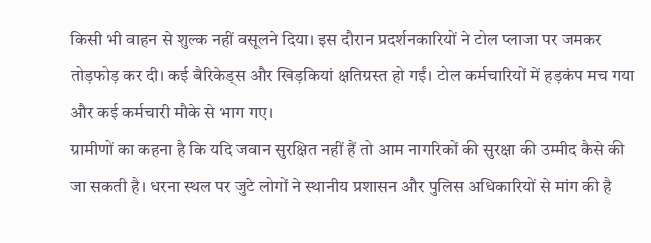किसी भी वाहन से शुल्क नहीं वसूलने दिया। इस दौरान प्रदर्शनकारियों ने टोल प्लाजा पर जमकर तोड़फोड़ कर दी। कई बैरिकेड्स और खिड़कियां क्षतिग्रस्त हो गईं। टोल कर्मचारियों में हड़कंप मच गया और कई कर्मचारी मौके से भाग गए।
ग्रामीणों का कहना है कि यदि जवान सुरक्षित नहीं हैं तो आम नागरिकों की सुरक्षा की उम्मीद कैसे की जा सकती है। धरना स्थल पर जुटे लोगों ने स्थानीय प्रशासन और पुलिस अधिकारियों से मांग की है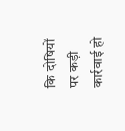कि दोषियों पर कड़ी कार्रवाई हो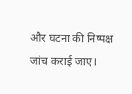और घटना की निष्पक्ष जांच कराई जाए।